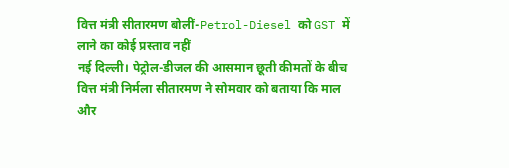वित्त मंत्री सीतारमण बोलीं-Petrol-Diesel को GST में लाने का कोई प्रस्ताव नहीं
नई दिल्ली। पेट्रोल-डीजल की आसमान छूती कीमतों के बीच वित्त मंत्री निर्मला सीतारमण ने सोमवार को बताया कि माल और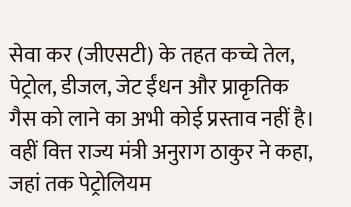सेवा कर (जीएसटी) के तहत कच्चे तेल, पेट्रोल, डीजल, जेट ईंधन और प्राकृतिक गैस को लाने का अभी कोई प्रस्ताव नहीं है। वहीं वित्त राज्य मंत्री अनुराग ठाकुर ने कहा, जहां तक पेट्रोलियम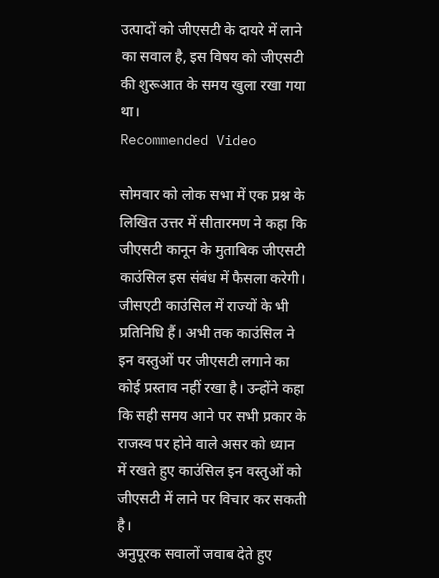उत्पादों को जीएसटी के दायरे में लाने का सवाल है, इस विषय को जीएसटी की शुरूआत के समय खुला रखा गया था।
Recommended Video

सोमवार को लोक सभा में एक प्रश्न के लिखित उत्तर में सीतारमण ने कहा कि जीएसटी कानून के मुताबिक जीएसटी काउंसिल इस संबंध में फैसला करेगी। जीसएटी काउंसिल में राज्यों के भी प्रतिनिधि हैं। अभी तक काउंसिल ने इन वस्तुओं पर जीएसटी लगाने का कोई प्रस्ताव नहीं रखा है। उन्होंने कहा कि सही समय आने पर सभी प्रकार के राजस्व पर होने वाले असर को ध्यान में रखते हुए काउंसिल इन वस्तुओं को जीएसटी में लाने पर विचार कर सकती है।
अनुपूरक सवालों जवाब देते हुए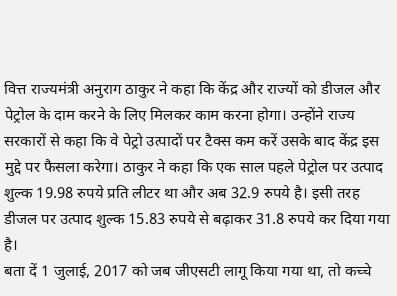वित्त राज्यमंत्री अनुराग ठाकुर ने कहा कि केंद्र और राज्यों को डीजल और पेट्रोल के दाम करने के लिए मिलकर काम करना होगा। उन्होंने राज्य सरकारों से कहा कि वे पेट्रो उत्पादों पर टैक्स कम करें उसके बाद केंद्र इस मुद्दे पर फैसला करेगा। ठाकुर ने कहा कि एक साल पहले पेट्रोल पर उत्पाद शुल्क 19.98 रुपये प्रति लीटर था और अब 32.9 रुपये है। इसी तरह डीजल पर उत्पाद शुल्क 15.83 रुपये से बढ़ाकर 31.8 रुपये कर दिया गया है।
बता दें 1 जुलाई, 2017 को जब जीएसटी लागू किया गया था, तो कच्चे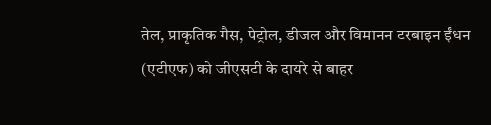तेल, प्राकृतिक गैस, पेट्रोल, डीजल और विमानन टरबाइन ईंधन (एटीएफ) को जीएसटी के दायरे से बाहर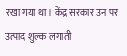रखा गया था। केंद्र सरकार उन पर उत्पाद शुल्क लगाती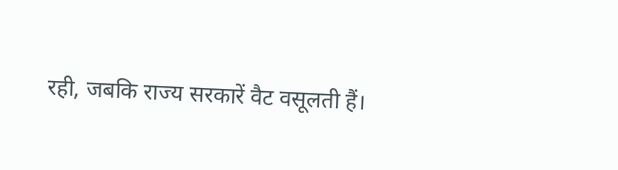रही, जबकि राज्य सरकारें वैट वसूलती हैं।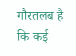गौरतलब है कि कई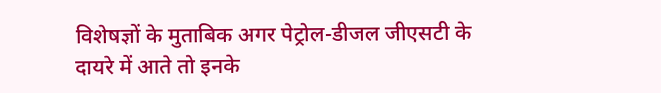विशेषज्ञों के मुताबिक अगर पेट्रोल-डीजल जीएसटी के दायरे में आते तो इनके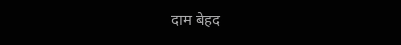दाम बेहद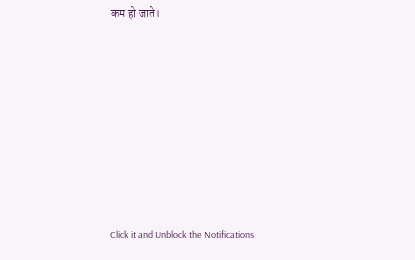कम हो जाते।












Click it and Unblock the Notifications